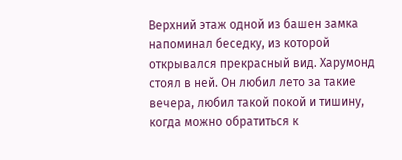Верхний этаж одной из башен замка напоминал беседку, из которой открывался прекрасный вид. Харумонд стоял в ней. Он любил лето за такие вечера, любил такой покой и тишину, когда можно обратиться к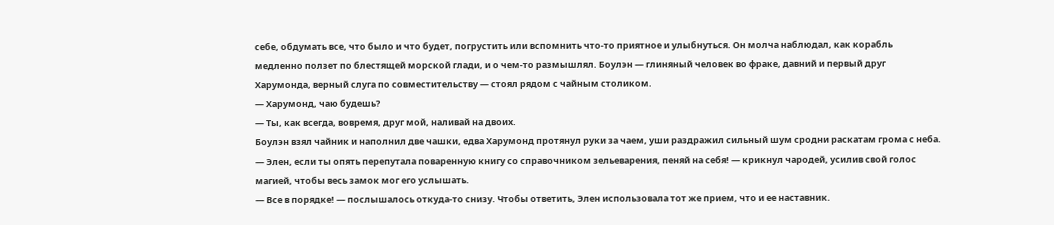себе, обдумать все, что было и что будет, погрустить или вспомнить что-то приятное и улыбнуться. Он молча наблюдал, как корабль медленно ползет по блестящей морской глади, и о чем-то размышлял. Боулэн — глиняный человек во фраке, давний и первый друг Харумонда, верный слуга по совместительству — стоял рядом с чайным столиком.
— Харумонд, чаю будешь?
— Ты, как всегда, вовремя, друг мой, наливай на двоих.
Боулэн взял чайник и наполнил две чашки, едва Харумонд протянул руки за чаем, уши раздражил сильный шум сродни раскатам грома с неба.
— Элен, если ты опять перепутала поваренную книгу со справочником зельеварения, пеняй на себя! — крикнул чародей, усилив свой голос магией, чтобы весь замок мог его услышать.
— Все в порядке! — послышалось откуда-то снизу. Чтобы ответить, Элен использовала тот же прием, что и ее наставник.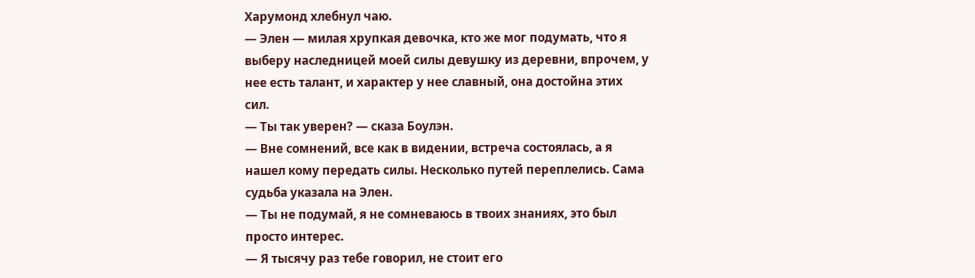Харумонд хлебнул чаю.
— Элен — милая хрупкая девочка, кто же мог подумать, что я выберу наследницей моей силы девушку из деревни, впрочем, у нее есть талант, и характер у нее славный, она достойна этих сил.
— Ты так уверен? — сказа Боулэн.
— Вне сомнений, все как в видении, встреча состоялась, а я нашел кому передать силы. Несколько путей переплелись. Сама судьба указала на Элен.
— Ты не подумай, я не сомневаюсь в твоих знаниях, это был просто интерес.
— Я тысячу раз тебе говорил, не стоит его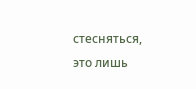стесняться, это лишь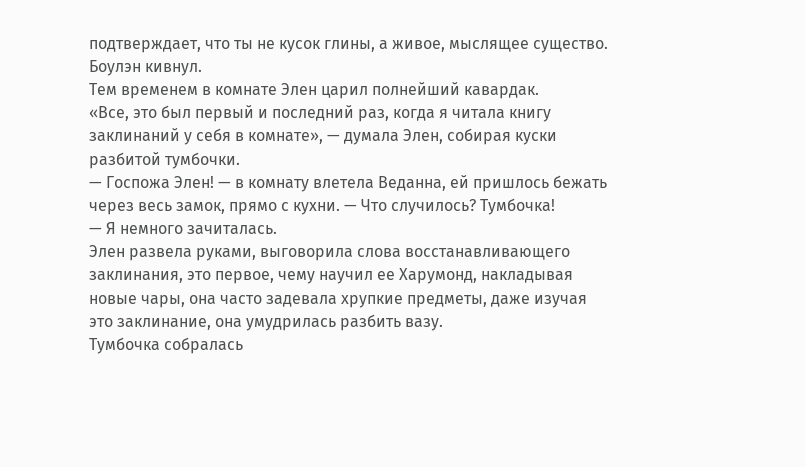подтверждает, что ты не кусок глины, а живое, мыслящее существо.
Боулэн кивнул.
Тем временем в комнате Элен царил полнейший кавардак.
«Все, это был первый и последний раз, когда я читала книгу заклинаний у себя в комнате», — думала Элен, собирая куски разбитой тумбочки.
— Госпожа Элен! — в комнату влетела Веданна, ей пришлось бежать через весь замок, прямо с кухни. — Что случилось? Тумбочка!
— Я немного зачиталась.
Элен развела руками, выговорила слова восстанавливающего заклинания, это первое, чему научил ее Харумонд, накладывая новые чары, она часто задевала хрупкие предметы, даже изучая это заклинание, она умудрилась разбить вазу.
Тумбочка собралась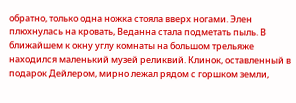обратно, только одна ножка стояла вверх ногами. Элен плюхнулась на кровать, Веданна стала подметать пыль. В ближайшем к окну углу комнаты на большом трельяже находился маленький музей реликвий. Клинок, оставленный в подарок Дейлером, мирно лежал рядом с горшком земли,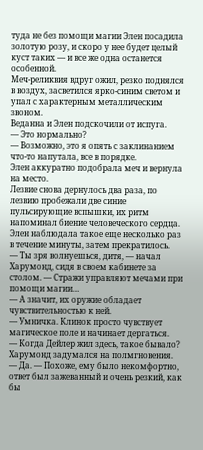туда не без помощи магии Элен посадила золотую розу, и скоро у нее будет целый куст таких — и все же одна останется особенной.
Меч-реликвия вдруг ожил, резко поднялся в воздух, засветился ярко-синим светом и упал с характерным металлическим звоном.
Веданна и Элен подскочили от испуга.
— Это нормально?
— Возможно, это я опять с заклинанием что-то напутала, все в порядке.
Элен аккуратно подобрала меч и вернула на место.
Лезвие снова дернулось два раза, по лезвию пробежали две синие пульсирующие вспышки, их ритм напоминал биение человеческого сердца. Элен наблюдала такое еще несколько раз в течение минуты, затем прекратилось.
— Ты зря волнуешься, дитя, — начал Харумонд, сидя в своем кабинете за столом. — Стражи управляют мечами при помощи магии…
— А значит, их оружие обладает чувствительностью к ней.
— Умничка. Клинок просто чувствует магическое поле и начинает дергаться.
— Когда Дейлер жил здесь, такое бывало?
Харумонд задумался на полмгновения.
— Да. — Похоже, ему было некомфортно, ответ был зажеванный и очень резкий, как бы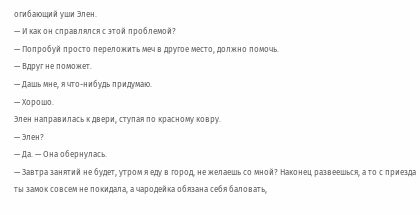огибающий уши Элен.
— И как он справлялся с этой проблемой?
— Попробуй просто переложить меч в другое место, должно помочь.
— Вдруг не поможет.
— Дашь мне, я что-нибудь придумаю.
— Хорошо.
Элен направилась к двери, ступая по красному ковру.
— Элен?
— Да. — Она обернулась.
— Завтра занятий не будет, утром я еду в город, не желаешь со мной? Наконец развеешься, а то с приезда ты замок совсем не покидала, а чародейка обязана себя баловать,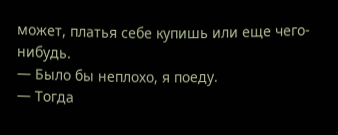может, платья себе купишь или еще чего-нибудь.
— Было бы неплохо, я поеду.
— Тогда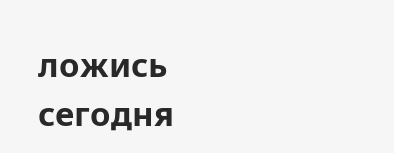ложись сегодня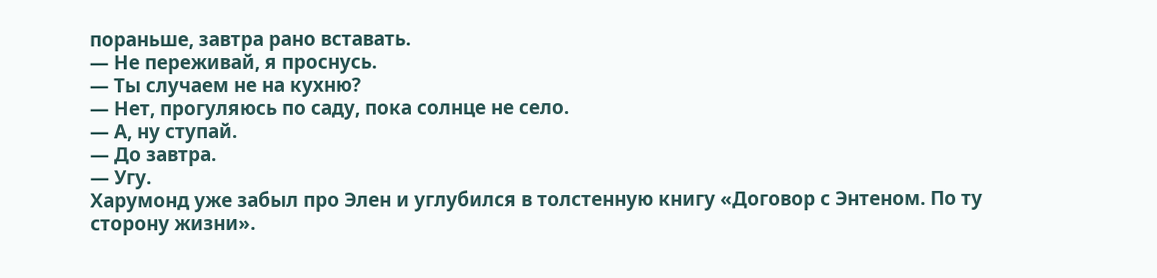пораньше, завтра рано вставать.
— Не переживай, я проснусь.
— Ты случаем не на кухню?
— Нет, прогуляюсь по саду, пока солнце не село.
— А, ну ступай.
— До завтра.
— Угу.
Харумонд уже забыл про Элен и углубился в толстенную книгу «Договор с Энтеном. По ту сторону жизни».